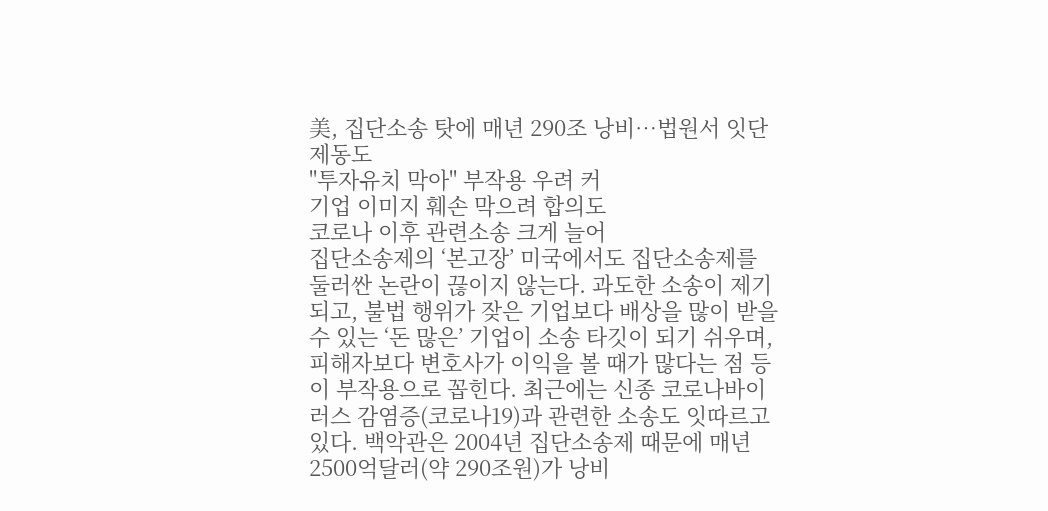美, 집단소송 탓에 매년 290조 낭비…법원서 잇단 제동도
"투자유치 막아" 부작용 우려 커
기업 이미지 훼손 막으려 합의도
코로나 이후 관련소송 크게 늘어
집단소송제의 ‘본고장’ 미국에서도 집단소송제를 둘러싼 논란이 끊이지 않는다. 과도한 소송이 제기되고, 불법 행위가 잦은 기업보다 배상을 많이 받을 수 있는 ‘돈 많은’ 기업이 소송 타깃이 되기 쉬우며, 피해자보다 변호사가 이익을 볼 때가 많다는 점 등이 부작용으로 꼽힌다. 최근에는 신종 코로나바이러스 감염증(코로나19)과 관련한 소송도 잇따르고 있다. 백악관은 2004년 집단소송제 때문에 매년 2500억달러(약 290조원)가 낭비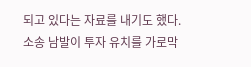되고 있다는 자료를 내기도 했다. 소송 남발이 투자 유치를 가로막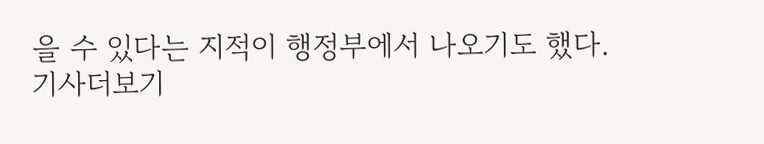을 수 있다는 지적이 행정부에서 나오기도 했다. 기사더보기